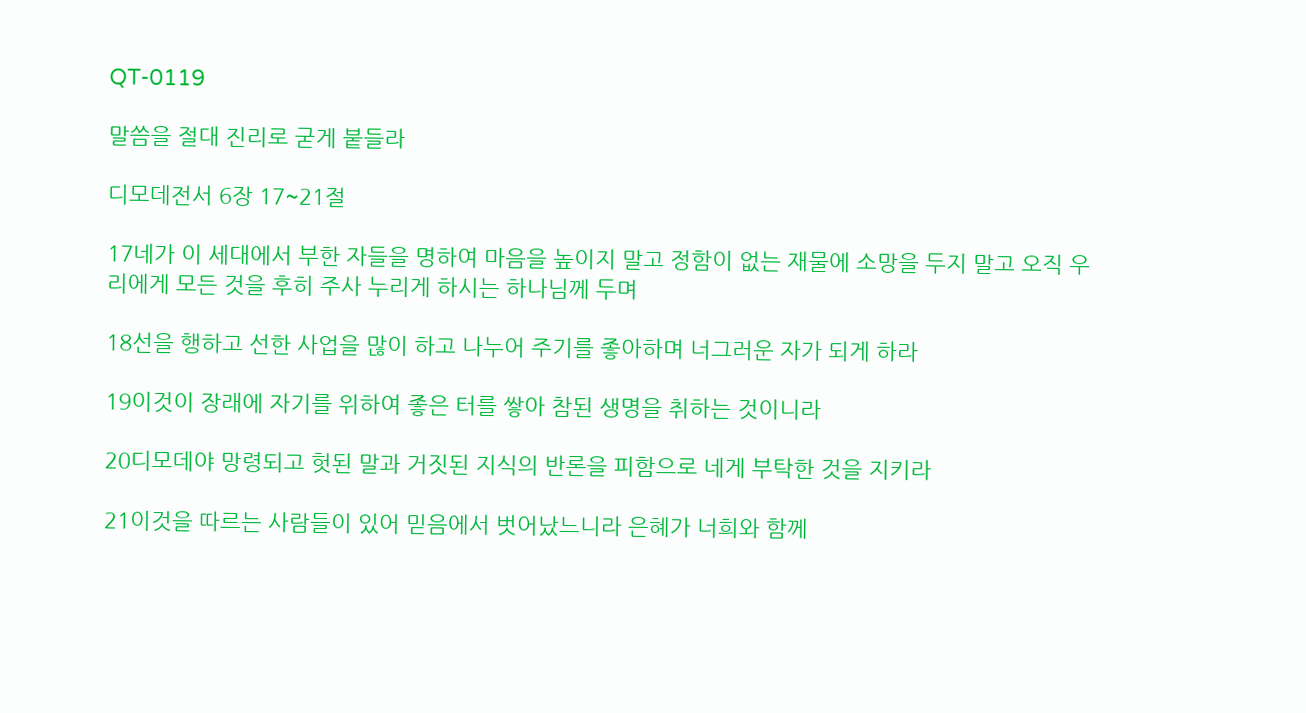QT-0119

말씀을 절대 진리로 굳게 붙들라

디모데전서 6장 17~21절

17네가 이 세대에서 부한 자들을 명하여 마음을 높이지 말고 정함이 없는 재물에 소망을 두지 말고 오직 우리에게 모든 것을 후히 주사 누리게 하시는 하나님께 두며

18선을 행하고 선한 사업을 많이 하고 나누어 주기를 좋아하며 너그러운 자가 되게 하라

19이것이 장래에 자기를 위하여 좋은 터를 쌓아 참된 생명을 취하는 것이니라

20디모데야 망령되고 헛된 말과 거짓된 지식의 반론을 피함으로 네게 부탁한 것을 지키라

21이것을 따르는 사람들이 있어 믿음에서 벗어났느니라 은혜가 너희와 함께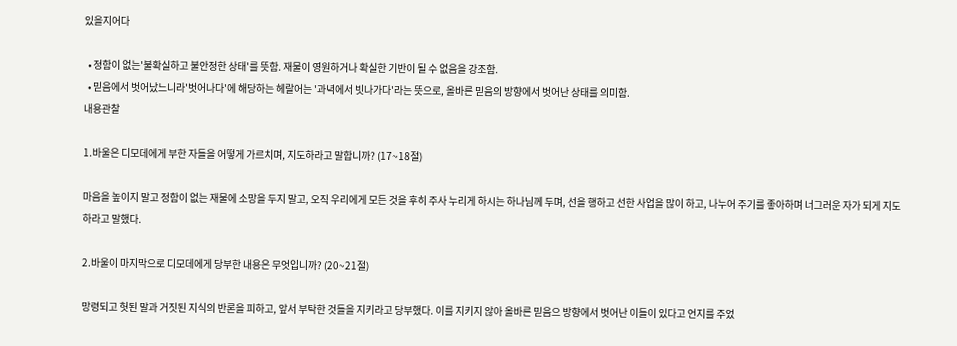있을지어다

  • 정함이 없는'불확실하고 불안정한 상태'를 뜻함. 재물이 영원하거나 확실한 기반이 될 수 없음을 강조함.
  • 믿음에서 벗어났느니라'벗어나다'에 해당하는 헤랄어는 '과녁에서 빗나가다'라는 뜻으로, 올바른 믿음의 방향에서 벗어난 상태를 의미함.
내용관찰

1.바울은 디모데에게 부한 자들을 어떻게 가르치며, 지도하라고 말합니까? (17~18절)

마음을 높이지 말고 정함이 없는 재물에 소망을 두지 말고, 오직 우리에게 모든 것을 후히 주사 누리게 하시는 하나님께 두며, 선을 행하고 선한 사업을 많이 하고, 나누어 주기를 좋아하며 너그러운 자가 되게 지도하라고 말했다.

2.바울이 마지막으로 디모데에게 당부한 내용은 무엇입니까? (20~21절)

망령되고 헛된 말과 거짓된 지식의 반론을 피하고, 앞서 부탁한 것들을 지키라고 당부했다. 이를 지키지 않아 올바른 믿음으 방향에서 벗어난 이들이 있다고 언지를 주었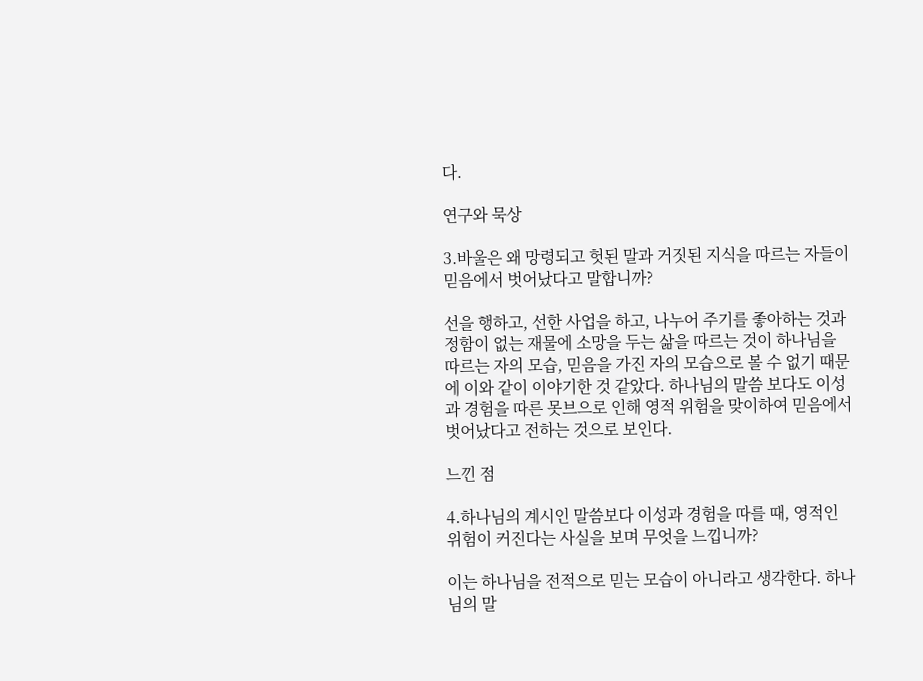다.

연구와 묵상

3.바울은 왜 망령되고 헛된 말과 거짓된 지식을 따르는 자들이 믿음에서 벗어났다고 말합니까?

선을 행하고, 선한 사업을 하고, 나누어 주기를 좋아하는 것과 정함이 없는 재물에 소망을 두는 삶을 따르는 것이 하나님을 따르는 자의 모습, 믿음을 가진 자의 모습으로 볼 수 없기 때문에 이와 같이 이야기한 것 같았다. 하나님의 말씀 보다도 이성과 경험을 따른 못브으로 인해 영적 위험을 맞이하여 믿음에서 벗어났다고 전하는 것으로 보인다.

느낀 점

4.하나님의 계시인 말씀보다 이성과 경험을 따를 때, 영적인 위험이 커진다는 사실을 보며 무엇을 느낍니까?

이는 하나님을 전적으로 믿는 모습이 아니라고 생각한다. 하나님의 말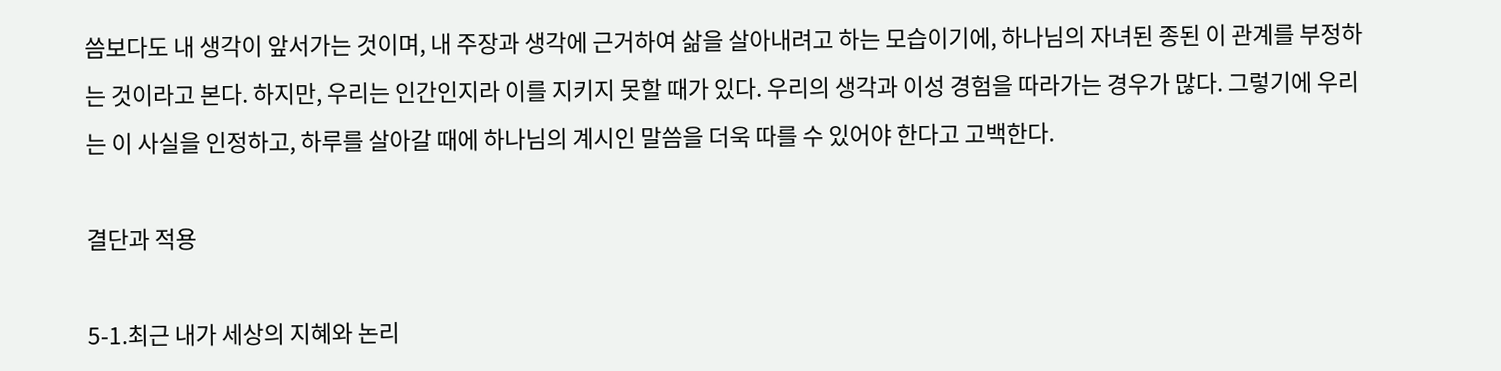씀보다도 내 생각이 앞서가는 것이며, 내 주장과 생각에 근거하여 삶을 살아내려고 하는 모습이기에, 하나님의 자녀된 종된 이 관계를 부정하는 것이라고 본다. 하지만, 우리는 인간인지라 이를 지키지 못할 때가 있다. 우리의 생각과 이성 경험을 따라가는 경우가 많다. 그렇기에 우리는 이 사실을 인정하고, 하루를 살아갈 때에 하나님의 계시인 말씀을 더욱 따를 수 있어야 한다고 고백한다.

결단과 적용

5-1.최근 내가 세상의 지혜와 논리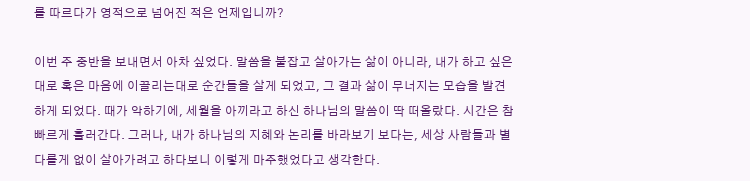를 따르다가 영적으로 넘어진 적은 언제입니까?

이번 주 중반을 보내면서 아차 싶었다. 말씀을 붙잡고 살아가는 삶이 아니라, 내가 하고 싶은대로 혹은 마음에 이끌리는대로 순간들을 살게 되었고, 그 결과 삶이 무너지는 모습을 발견하게 되었다. 때가 악하기에, 세월을 아끼라고 하신 하나님의 말씀이 딱 떠올랐다. 시간은 참 빠르게 흘러간다. 그러나, 내가 하나님의 지혜와 논리를 바라보기 보다는, 세상 사람들과 별 다를게 없이 살아가려고 하다보니 이렇게 마주했었다고 생각한다.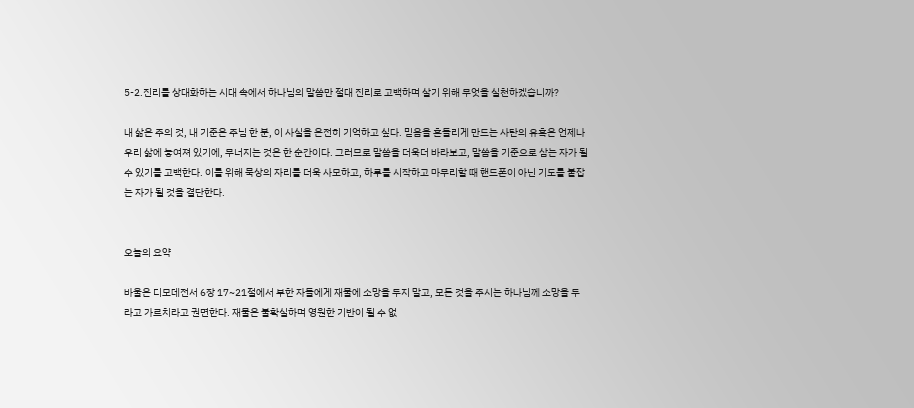5-2.진리를 상대화하는 시대 속에서 하나님의 말씀만 절대 진리로 고백하며 살기 위해 무엇을 실천하겠습니까?

내 삶은 주의 것, 내 기준은 주님 한 분, 이 사실을 온전히 기억하고 싶다. 믿음을 흔들리게 만드는 사탄의 유혹은 언제나 우리 삶에 놓여져 있기에, 무너지는 것은 한 순간이다. 그러므로 말씀을 더욱더 바라보고, 말씀을 기준으로 삼는 자가 될 수 있기를 고백한다. 이를 위해 묵상의 자리를 더욱 사모하고, 하루를 시작하고 마무리할 때 핸드폰이 아닌 기도를 붙잡는 자가 될 것을 결단한다.


오늘의 요약

바울은 디모데전서 6장 17~21절에서 부한 자들에게 재물에 소망을 두지 말고, 모든 것을 주시는 하나님께 소망을 두라고 가르치라고 권면한다. 재물은 불확실하며 영원한 기반이 될 수 없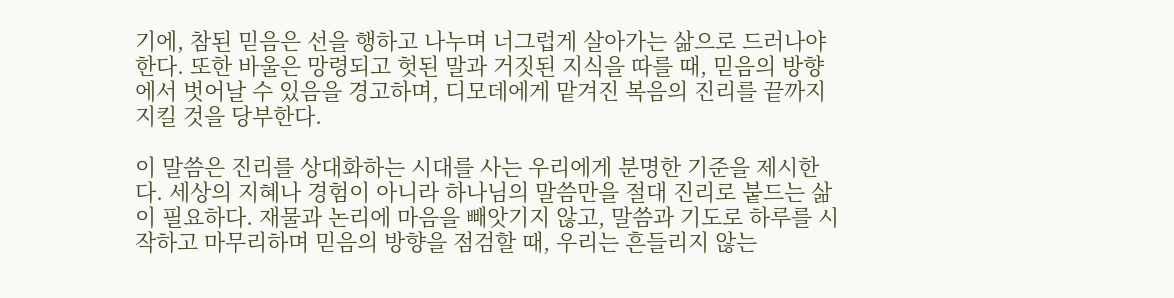기에, 참된 믿음은 선을 행하고 나누며 너그럽게 살아가는 삶으로 드러나야 한다. 또한 바울은 망령되고 헛된 말과 거짓된 지식을 따를 때, 믿음의 방향에서 벗어날 수 있음을 경고하며, 디모데에게 맡겨진 복음의 진리를 끝까지 지킬 것을 당부한다.

이 말씀은 진리를 상대화하는 시대를 사는 우리에게 분명한 기준을 제시한다. 세상의 지혜나 경험이 아니라 하나님의 말씀만을 절대 진리로 붙드는 삶이 필요하다. 재물과 논리에 마음을 빼앗기지 않고, 말씀과 기도로 하루를 시작하고 마무리하며 믿음의 방향을 점검할 때, 우리는 흔들리지 않는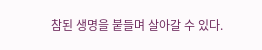참된 생명을 붙들며 살아갈 수 있다.